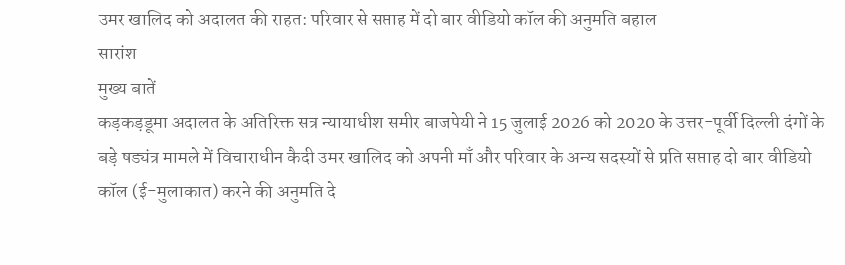उमर खालिद को अदालत की राहत: परिवार से सप्ताह में दो बार वीडियो कॉल की अनुमति बहाल
सारांश
मुख्य बातें
कड़कड़डूमा अदालत के अतिरिक्त सत्र न्यायाधीश समीर बाजपेयी ने 15 जुलाई 2026 को 2020 के उत्तर-पूर्वी दिल्ली दंगों के बड़े षड्यंत्र मामले में विचाराधीन कैदी उमर खालिद को अपनी माँ और परिवार के अन्य सदस्यों से प्रति सप्ताह दो बार वीडियो कॉल (ई-मुलाकात) करने की अनुमति दे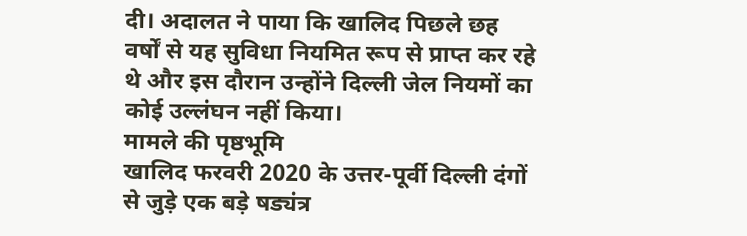दी। अदालत ने पाया कि खालिद पिछले छह वर्षों से यह सुविधा नियमित रूप से प्राप्त कर रहे थे और इस दौरान उन्होंने दिल्ली जेल नियमों का कोई उल्लंघन नहीं किया।
मामले की पृष्ठभूमि
खालिद फरवरी 2020 के उत्तर-पूर्वी दिल्ली दंगों से जुड़े एक बड़े षड्यंत्र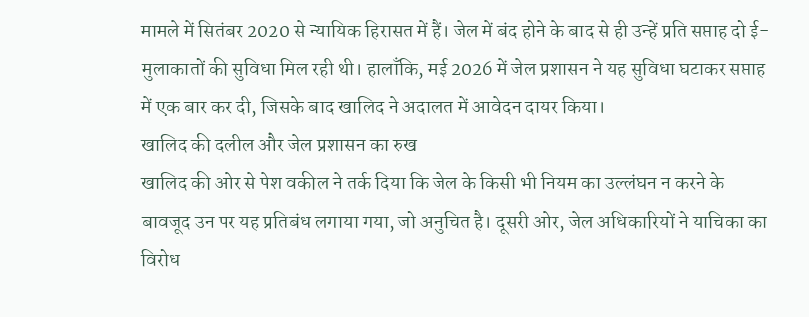मामले में सितंबर 2020 से न्यायिक हिरासत में हैं। जेल में बंद होने के बाद से ही उन्हें प्रति सप्ताह दो ई-मुलाकातों की सुविधा मिल रही थी। हालाँकि, मई 2026 में जेल प्रशासन ने यह सुविधा घटाकर सप्ताह में एक बार कर दी, जिसके बाद खालिद ने अदालत में आवेदन दायर किया।
खालिद की दलील और जेल प्रशासन का रुख
खालिद की ओर से पेश वकील ने तर्क दिया कि जेल के किसी भी नियम का उल्लंघन न करने के बावजूद उन पर यह प्रतिबंध लगाया गया, जो अनुचित है। दूसरी ओर, जेल अधिकारियों ने याचिका का विरोध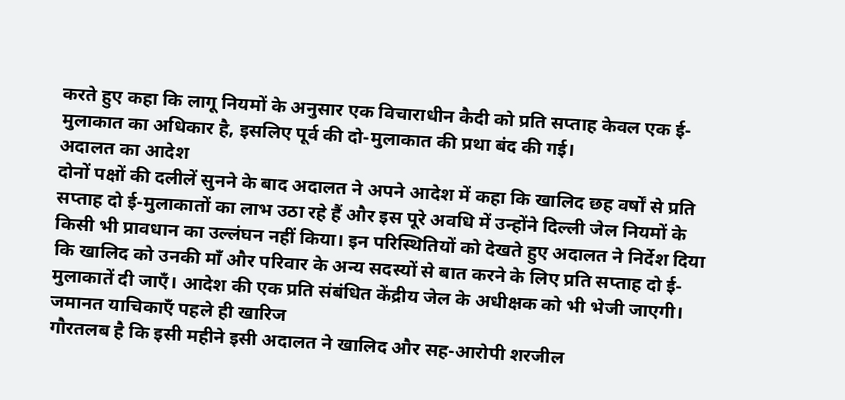करते हुए कहा कि लागू नियमों के अनुसार एक विचाराधीन कैदी को प्रति सप्ताह केवल एक ई-मुलाकात का अधिकार है, इसलिए पूर्व की दो-मुलाकात की प्रथा बंद की गई।
अदालत का आदेश
दोनों पक्षों की दलीलें सुनने के बाद अदालत ने अपने आदेश में कहा कि खालिद छह वर्षों से प्रति सप्ताह दो ई-मुलाकातों का लाभ उठा रहे हैं और इस पूरे अवधि में उन्होंने दिल्ली जेल नियमों के किसी भी प्रावधान का उल्लंघन नहीं किया। इन परिस्थितियों को देखते हुए अदालत ने निर्देश दिया कि खालिद को उनकी माँ और परिवार के अन्य सदस्यों से बात करने के लिए प्रति सप्ताह दो ई-मुलाकातें दी जाएँ। आदेश की एक प्रति संबंधित केंद्रीय जेल के अधीक्षक को भी भेजी जाएगी।
जमानत याचिकाएँ पहले ही खारिज
गौरतलब है कि इसी महीने इसी अदालत ने खालिद और सह-आरोपी शरजील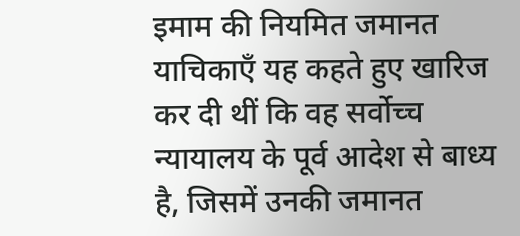इमाम की नियमित जमानत याचिकाएँ यह कहते हुए खारिज कर दी थीं कि वह सर्वोच्च न्यायालय के पूर्व आदेश से बाध्य है, जिसमें उनकी जमानत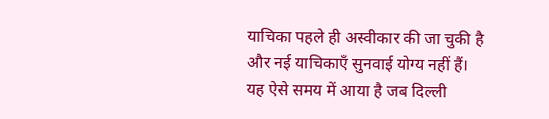याचिका पहले ही अस्वीकार की जा चुकी है और नई याचिकाएँ सुनवाई योग्य नहीं हैं। यह ऐसे समय में आया है जब दिल्ली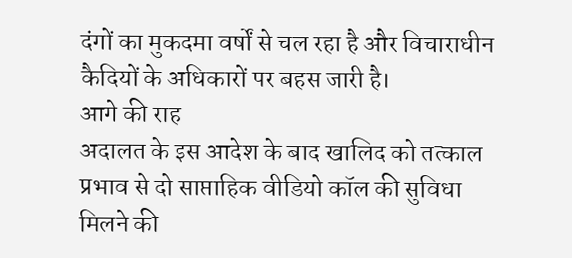दंगों का मुकदमा वर्षों से चल रहा है और विचाराधीन कैदियों के अधिकारों पर बहस जारी है।
आगे की राह
अदालत के इस आदेश के बाद खालिद को तत्काल प्रभाव से दो साप्ताहिक वीडियो कॉल की सुविधा मिलने की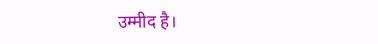उम्मीद है।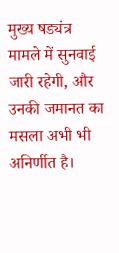मुख्य षड्यंत्र मामले में सुनवाई जारी रहेगी, और उनकी जमानत का मसला अभी भी अनिर्णीत है।